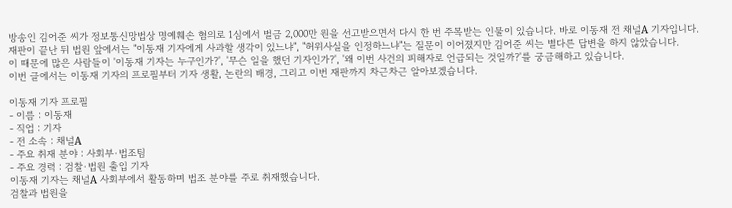방송인 김어준 씨가 정보통신망법상 명예훼손 혐의로 1심에서 벌금 2,000만 원을 선고받으면서 다시 한 번 주목받는 인물이 있습니다. 바로 이동재 전 채널A 기자입니다.
재판이 끝난 뒤 법원 앞에서는 "이동재 기자에게 사과할 생각이 있느냐", "허위사실을 인정하느냐"는 질문이 이어졌지만 김어준 씨는 별다른 답변을 하지 않았습니다.
이 때문에 많은 사람들이 '이동재 기자는 누구인가?', '무슨 일을 했던 기자인가?', '왜 이번 사건의 피해자로 언급되는 것일까?'를 궁금해하고 있습니다.
이번 글에서는 이동재 기자의 프로필부터 기자 생활, 논란의 배경, 그리고 이번 재판까지 차근차근 알아보겠습니다.

이동재 기자 프로필
- 이름 : 이동재
- 직업 : 기자
- 전 소속 : 채널A
- 주요 취재 분야 : 사회부·법조팀
- 주요 경력 : 검찰·법원 출입 기자
이동재 기자는 채널A 사회부에서 활동하며 법조 분야를 주로 취재했습니다.
검찰과 법원을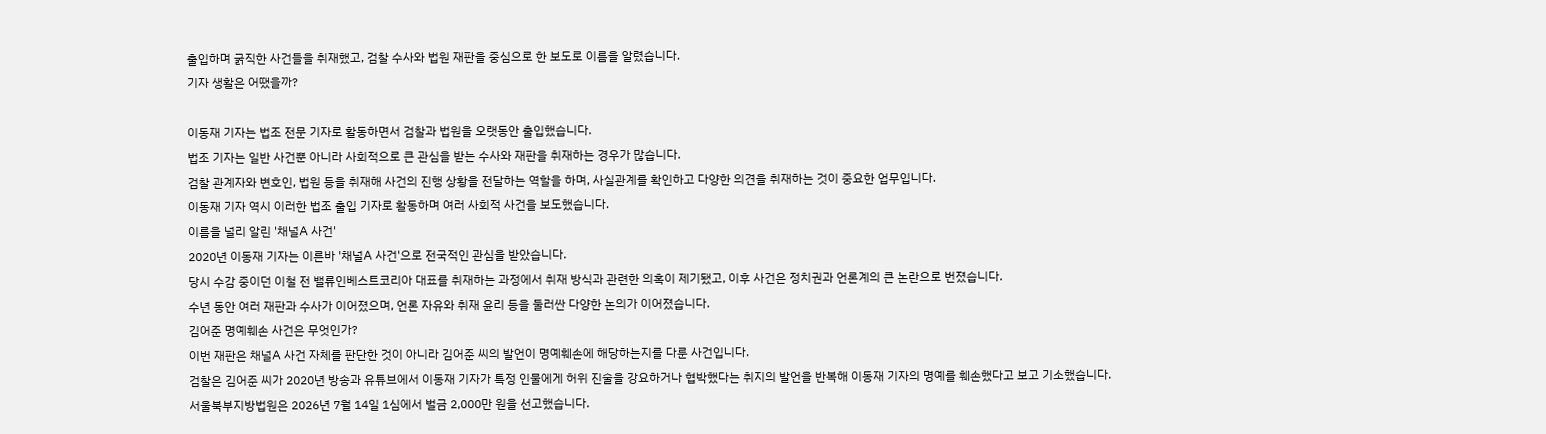출입하며 굵직한 사건들을 취재했고, 검찰 수사와 법원 재판을 중심으로 한 보도로 이름을 알렸습니다.
기자 생활은 어땠을까?

이동재 기자는 법조 전문 기자로 활동하면서 검찰과 법원을 오랫동안 출입했습니다.
법조 기자는 일반 사건뿐 아니라 사회적으로 큰 관심을 받는 수사와 재판을 취재하는 경우가 많습니다.
검찰 관계자와 변호인, 법원 등을 취재해 사건의 진행 상황을 전달하는 역할을 하며, 사실관계를 확인하고 다양한 의견을 취재하는 것이 중요한 업무입니다.
이동재 기자 역시 이러한 법조 출입 기자로 활동하며 여러 사회적 사건을 보도했습니다.
이름을 널리 알린 '채널A 사건'
2020년 이동재 기자는 이른바 '채널A 사건'으로 전국적인 관심을 받았습니다.
당시 수감 중이던 이철 전 밸류인베스트코리아 대표를 취재하는 과정에서 취재 방식과 관련한 의혹이 제기됐고, 이후 사건은 정치권과 언론계의 큰 논란으로 번졌습니다.
수년 동안 여러 재판과 수사가 이어졌으며, 언론 자유와 취재 윤리 등을 둘러싼 다양한 논의가 이어졌습니다.
김어준 명예훼손 사건은 무엇인가?
이번 재판은 채널A 사건 자체를 판단한 것이 아니라 김어준 씨의 발언이 명예훼손에 해당하는지를 다룬 사건입니다.
검찰은 김어준 씨가 2020년 방송과 유튜브에서 이동재 기자가 특정 인물에게 허위 진술을 강요하거나 협박했다는 취지의 발언을 반복해 이동재 기자의 명예를 훼손했다고 보고 기소했습니다.
서울북부지방법원은 2026년 7월 14일 1심에서 벌금 2,000만 원을 선고했습니다.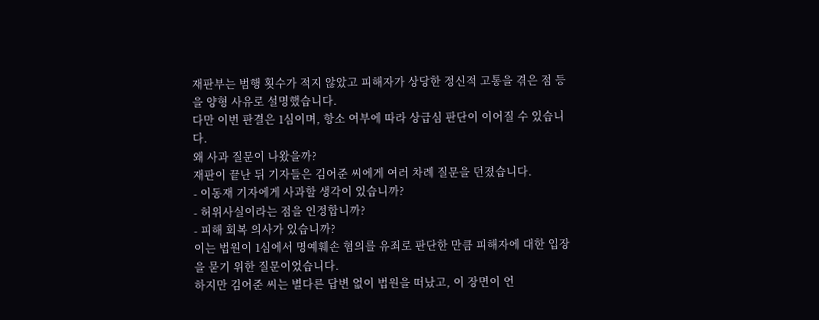재판부는 범행 횟수가 적지 않았고 피해자가 상당한 정신적 고통을 겪은 점 등을 양형 사유로 설명했습니다.
다만 이번 판결은 1심이며, 항소 여부에 따라 상급심 판단이 이어질 수 있습니다.
왜 사과 질문이 나왔을까?
재판이 끝난 뒤 기자들은 김어준 씨에게 여러 차례 질문을 던졌습니다.
- 이동재 기자에게 사과할 생각이 있습니까?
- 허위사실이라는 점을 인정합니까?
- 피해 회복 의사가 있습니까?
이는 법원이 1심에서 명예훼손 혐의를 유죄로 판단한 만큼 피해자에 대한 입장을 묻기 위한 질문이었습니다.
하지만 김어준 씨는 별다른 답변 없이 법원을 떠났고, 이 장면이 언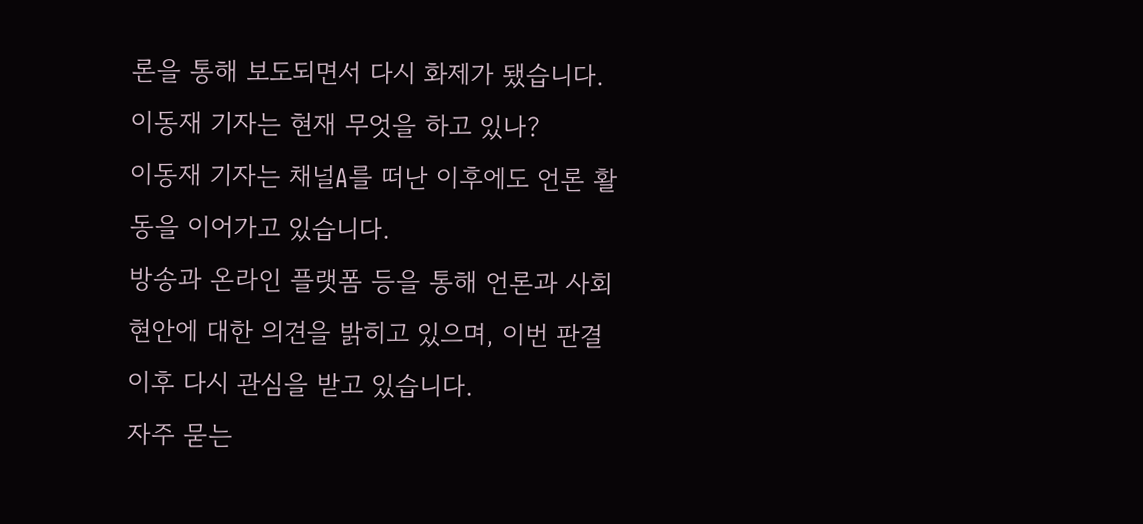론을 통해 보도되면서 다시 화제가 됐습니다.
이동재 기자는 현재 무엇을 하고 있나?
이동재 기자는 채널A를 떠난 이후에도 언론 활동을 이어가고 있습니다.
방송과 온라인 플랫폼 등을 통해 언론과 사회 현안에 대한 의견을 밝히고 있으며, 이번 판결 이후 다시 관심을 받고 있습니다.
자주 묻는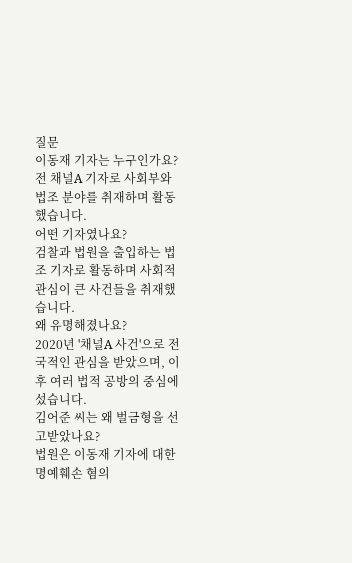질문
이동재 기자는 누구인가요?
전 채널A 기자로 사회부와 법조 분야를 취재하며 활동했습니다.
어떤 기자였나요?
검찰과 법원을 출입하는 법조 기자로 활동하며 사회적 관심이 큰 사건들을 취재했습니다.
왜 유명해졌나요?
2020년 '채널A 사건'으로 전국적인 관심을 받았으며, 이후 여러 법적 공방의 중심에 섰습니다.
김어준 씨는 왜 벌금형을 선고받았나요?
법원은 이동재 기자에 대한 명예훼손 혐의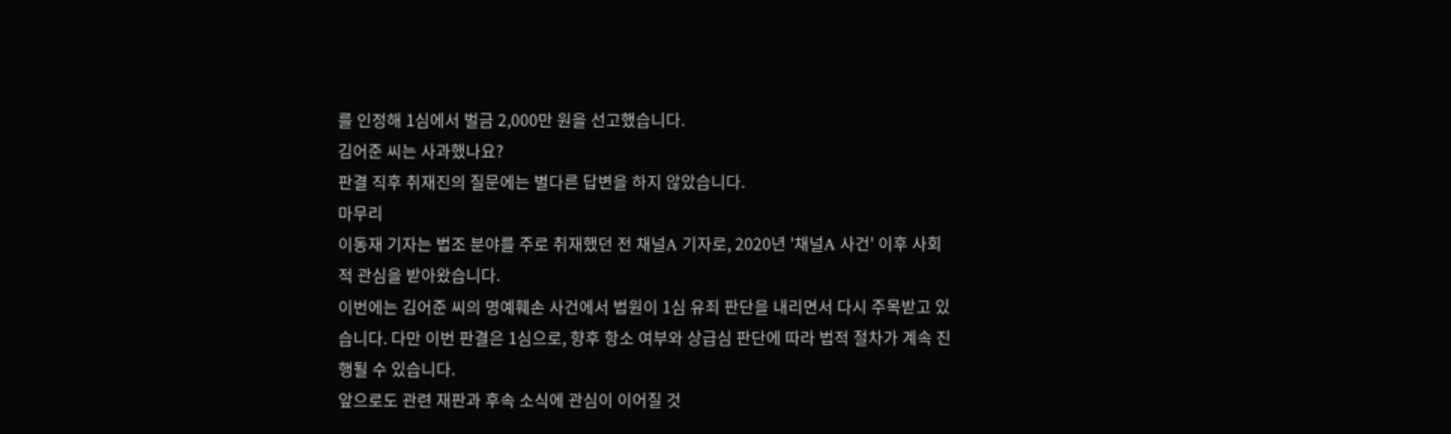를 인정해 1심에서 벌금 2,000만 원을 선고했습니다.
김어준 씨는 사과했나요?
판결 직후 취재진의 질문에는 별다른 답변을 하지 않았습니다.
마무리
이동재 기자는 법조 분야를 주로 취재했던 전 채널A 기자로, 2020년 '채널A 사건' 이후 사회적 관심을 받아왔습니다.
이번에는 김어준 씨의 명예훼손 사건에서 법원이 1심 유죄 판단을 내리면서 다시 주목받고 있습니다. 다만 이번 판결은 1심으로, 향후 항소 여부와 상급심 판단에 따라 법적 절차가 계속 진행될 수 있습니다.
앞으로도 관련 재판과 후속 소식에 관심이 이어질 것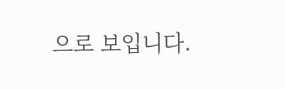으로 보입니다.